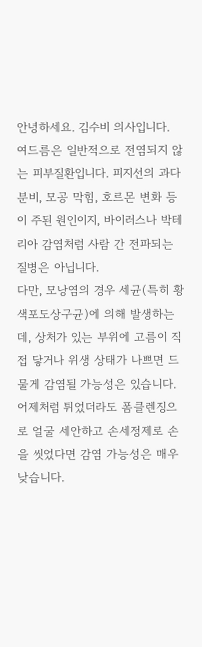안녕하세요. 김수비 의사입니다.
여드름은 일반적으로 전염되지 않는 피부질환입니다. 피지선의 과다 분비, 모공 막힘, 호르몬 변화 등이 주된 원인이지, 바이러스나 박테리아 감염처럼 사람 간 전파되는 질병은 아닙니다.
다만, 모낭염의 경우 세균(특히 황색포도상구균)에 의해 발생하는데, 상처가 있는 부위에 고름이 직접 닿거나 위생 상태가 나쁘면 드물게 감염될 가능성은 있습니다.
어제처럼 튀었더라도 폼클렌징으로 얼굴 세안하고 손세정제로 손을 씻었다면 감염 가능성은 매우 낮습니다.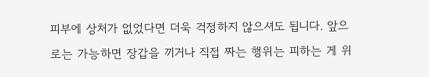피부에 상처가 없었다면 더욱 걱정하지 않으셔도 됩니다. 앞으로는 가능하면 장갑을 끼거나 직접 짜는 행위는 피하는 게 위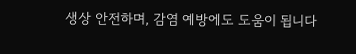생상 안전하며, 감염 예방에도 도움이 됩니다